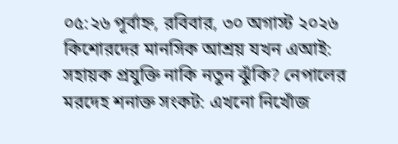০৫:২৬ পূর্বাহ্ন, রবিবার, ৩০ অগাস্ট ২০২৬
কিশোরদের মানসিক আশ্রয় যখন এআই: সহায়ক প্রযুক্তি নাকি নতুন ঝুঁকি? নেপালের মরদেহ শনাক্ত সংকট: এখনো নিখোঁজ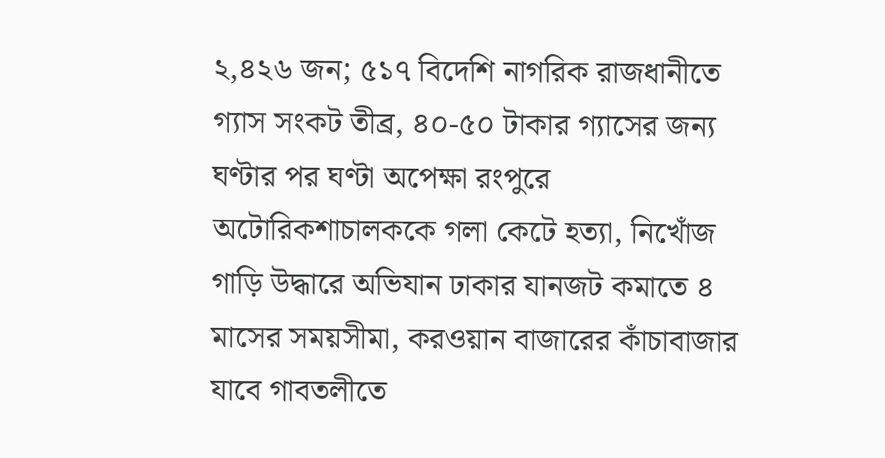২,৪২৬ জন; ৫১৭ বিদেশি নাগরিক রাজধানীতে গ্যাস সংকট তীব্র, ৪০-৫০ টাকার গ্যাসের জন্য ঘণ্টার পর ঘণ্টা অপেক্ষা রংপুরে অটোরিকশাচালককে গলা কেটে হত্যা, নিখোঁজ গাড়ি উদ্ধারে অভিযান ঢাকার যানজট কমাতে ৪ মাসের সময়সীমা, করওয়ান বাজারের কাঁচাবাজার যাবে গাবতলীতে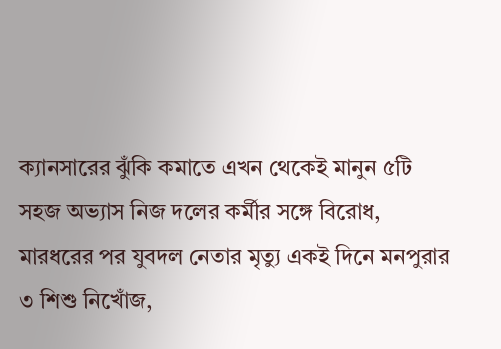ক্যানসারের ঝুঁকি কমাতে এখন থেকেই মানুন ৫টি সহজ অভ্যাস নিজ দলের কর্মীর সঙ্গে বিরোধ, মারধরের পর যুবদল নেতার মৃত্যু একই দিনে মনপুরার ৩ শিশু নিখোঁজ,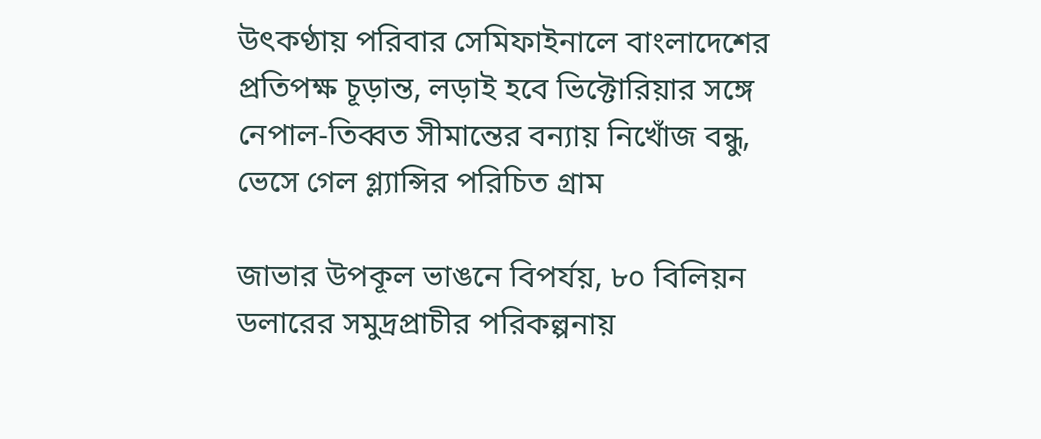উৎকণ্ঠায় পরিবার সেমিফাইনালে বাংলাদেশের প্রতিপক্ষ চূড়ান্ত, লড়াই হবে ভিক্টোরিয়ার সঙ্গে নেপাল-তিব্বত সীমান্তের বন্যায় নিখোঁজ বন্ধু, ভেসে গেল গ্ল্যান্সির পরিচিত গ্রাম

জাভার উপকূল ভাঙনে বিপর্যয়, ৮০ বিলিয়ন ডলারের সমুদ্রপ্রাচীর পরিকল্পনায়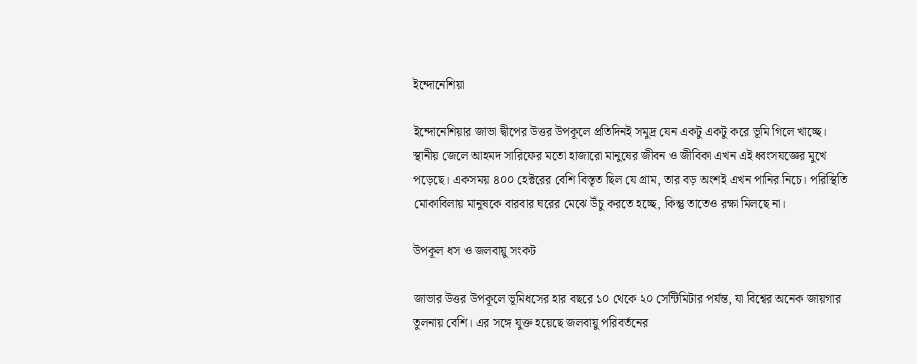ইন্দোনেশিয়া

ইন্দোনেশিয়ার জাভা দ্বীপের উত্তর উপকূলে প্রতিদিনই সমুদ্র যেন একটু একটু করে ভূমি গিলে খাচ্ছে। স্থানীয় জেলে আহমদ সারিফের মতো হাজারো মানুষের জীবন ও জীবিকা এখন এই ধ্বংসযজ্ঞের মুখে পড়েছে। একসময় ৪০০ হেক্টরের বেশি বিস্তৃত ছিল যে গ্রাম, তার বড় অংশই এখন পানির নিচে। পরিস্থিতি মোকাবিলায় মানুষকে বারবার ঘরের মেঝে উঁচু করতে হচ্ছে, কিন্তু তাতেও রক্ষা মিলছে না।

উপকূল ধস ও জলবায়ু সংকট

জাভার উত্তর উপকূলে ভূমিধসের হার বছরে ১০ থেকে ২০ সেন্টিমিটার পর্যন্ত, যা বিশ্বের অনেক জায়গার তুলনায় বেশি। এর সঙ্গে যুক্ত হয়েছে জলবায়ু পরিবর্তনের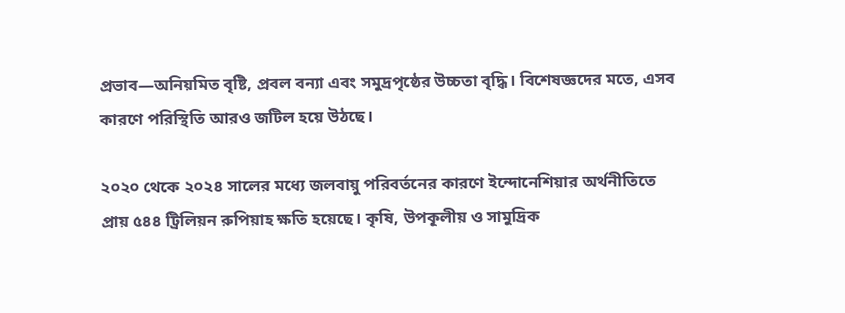প্রভাব—অনিয়মিত বৃষ্টি, প্রবল বন্যা এবং সমুদ্রপৃষ্ঠের উচ্চতা বৃদ্ধি। বিশেষজ্ঞদের মতে, এসব কারণে পরিস্থিতি আরও জটিল হয়ে উঠছে।

২০২০ থেকে ২০২৪ সালের মধ্যে জলবায়ু পরিবর্তনের কারণে ইন্দোনেশিয়ার অর্থনীতিতে প্রায় ৫৪৪ ট্রিলিয়ন রুপিয়াহ ক্ষতি হয়েছে। কৃষি, উপকূলীয় ও সামুদ্রিক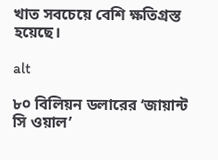খাত সবচেয়ে বেশি ক্ষতিগ্রস্ত হয়েছে।

alt

৮০ বিলিয়ন ডলারের ‘জায়ান্ট সি ওয়াল’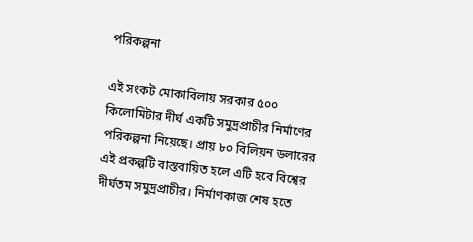পরিকল্পনা

এই সংকট মোকাবিলায় সরকার ৫০০ কিলোমিটার দীর্ঘ একটি সমুদ্রপ্রাচীর নির্মাণের পরিকল্পনা নিয়েছে। প্রায় ৮০ বিলিয়ন ডলারের এই প্রকল্পটি বাস্তবায়িত হলে এটি হবে বিশ্বের দীর্ঘতম সমুদ্রপ্রাচীর। নির্মাণকাজ শেষ হতে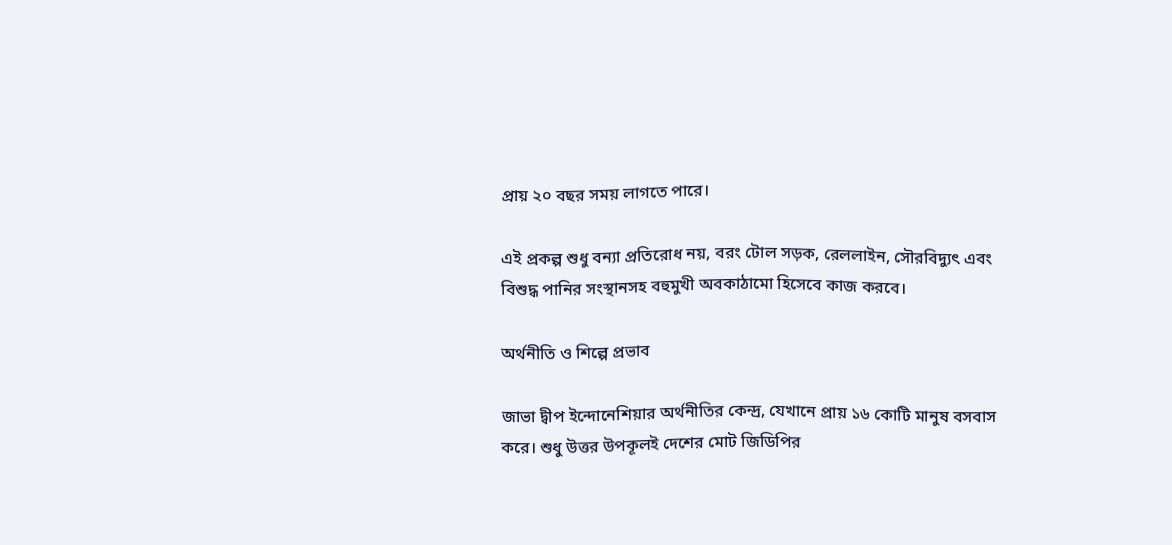প্রায় ২০ বছর সময় লাগতে পারে।

এই প্রকল্প শুধু বন্যা প্রতিরোধ নয়, বরং টোল সড়ক, রেললাইন, সৌরবিদ্যুৎ এবং বিশুদ্ধ পানির সংস্থানসহ বহুমুখী অবকাঠামো হিসেবে কাজ করবে।

অর্থনীতি ও শিল্পে প্রভাব

জাভা দ্বীপ ইন্দোনেশিয়ার অর্থনীতির কেন্দ্র, যেখানে প্রায় ১৬ কোটি মানুষ বসবাস করে। শুধু উত্তর উপকূলই দেশের মোট জিডিপির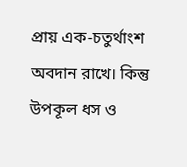প্রায় এক-চতুর্থাংশ অবদান রাখে। কিন্তু উপকূল ধস ও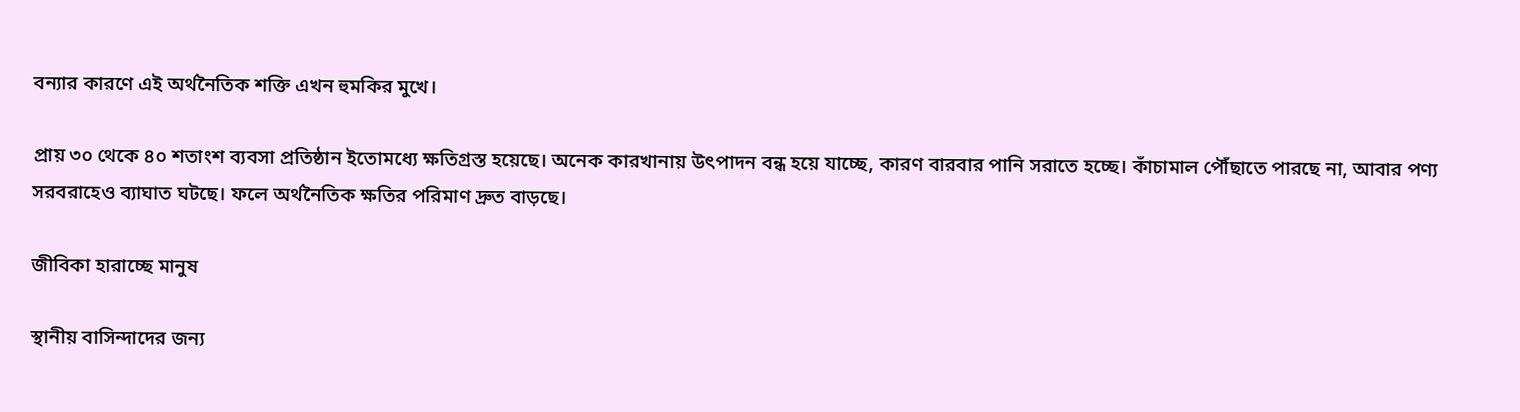বন্যার কারণে এই অর্থনৈতিক শক্তি এখন হুমকির মুখে।

প্রায় ৩০ থেকে ৪০ শতাংশ ব্যবসা প্রতিষ্ঠান ইতোমধ্যে ক্ষতিগ্রস্ত হয়েছে। অনেক কারখানায় উৎপাদন বন্ধ হয়ে যাচ্ছে, কারণ বারবার পানি সরাতে হচ্ছে। কাঁচামাল পৌঁছাতে পারছে না, আবার পণ্য সরবরাহেও ব্যাঘাত ঘটছে। ফলে অর্থনৈতিক ক্ষতির পরিমাণ দ্রুত বাড়ছে।

জীবিকা হারাচ্ছে মানুষ

স্থানীয় বাসিন্দাদের জন্য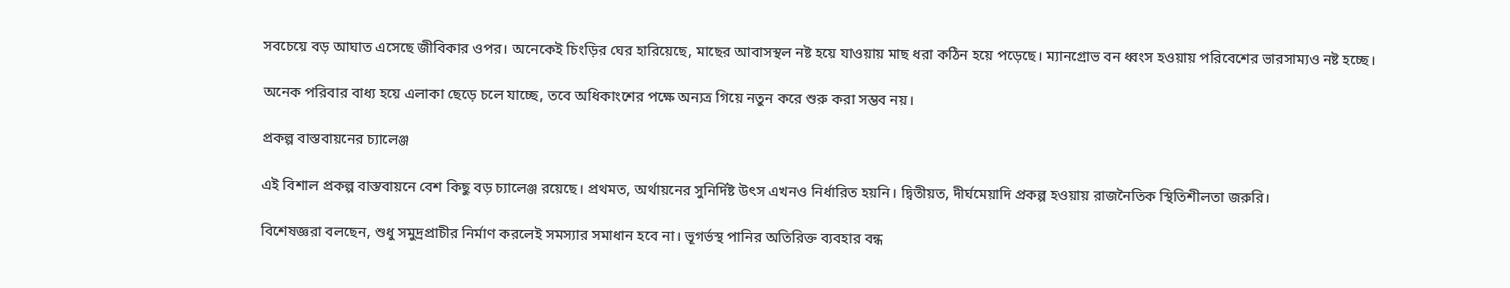সবচেয়ে বড় আঘাত এসেছে জীবিকার ওপর। অনেকেই চিংড়ির ঘের হারিয়েছে, মাছের আবাসস্থল নষ্ট হয়ে যাওয়ায় মাছ ধরা কঠিন হয়ে পড়েছে। ম্যানগ্রোভ বন ধ্বংস হওয়ায় পরিবেশের ভারসাম্যও নষ্ট হচ্ছে।

অনেক পরিবার বাধ্য হয়ে এলাকা ছেড়ে চলে যাচ্ছে, তবে অধিকাংশের পক্ষে অন্যত্র গিয়ে নতুন করে শুরু করা সম্ভব নয়।

প্রকল্প বাস্তবায়নের চ্যালেঞ্জ

এই বিশাল প্রকল্প বাস্তবায়নে বেশ কিছু বড় চ্যালেঞ্জ রয়েছে। প্রথমত, অর্থায়নের সুনির্দিষ্ট উৎস এখনও নির্ধারিত হয়নি। দ্বিতীয়ত, দীর্ঘমেয়াদি প্রকল্প হওয়ায় রাজনৈতিক স্থিতিশীলতা জরুরি।

বিশেষজ্ঞরা বলছেন, শুধু সমুদ্রপ্রাচীর নির্মাণ করলেই সমস্যার সমাধান হবে না। ভূগর্ভস্থ পানির অতিরিক্ত ব্যবহার বন্ধ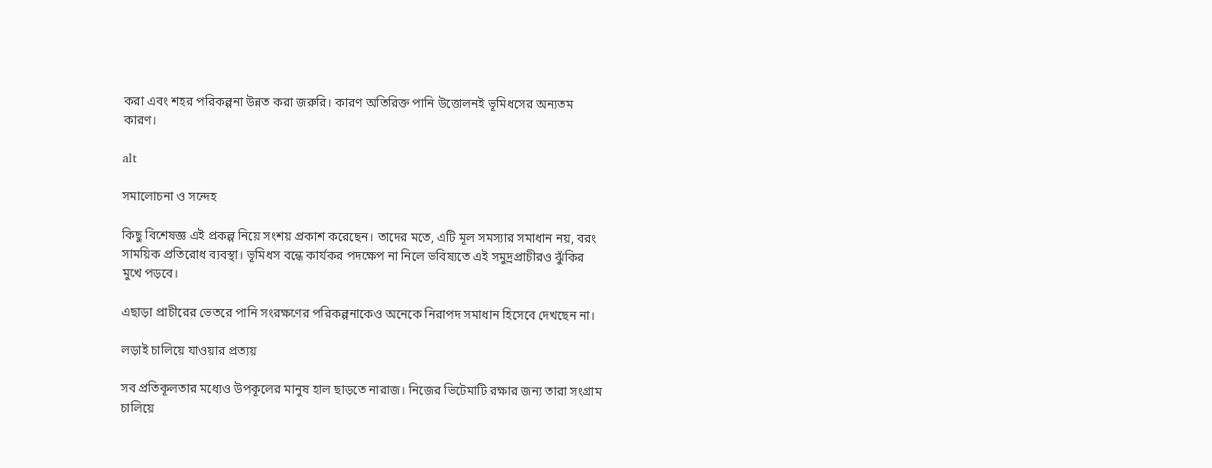করা এবং শহর পরিকল্পনা উন্নত করা জরুরি। কারণ অতিরিক্ত পানি উত্তোলনই ভূমিধসের অন্যতম কারণ।

alt

সমালোচনা ও সন্দেহ

কিছু বিশেষজ্ঞ এই প্রকল্প নিয়ে সংশয় প্রকাশ করেছেন। তাদের মতে, এটি মূল সমস্যার সমাধান নয়, বরং সাময়িক প্রতিরোধ ব্যবস্থা। ভূমিধস বন্ধে কার্যকর পদক্ষেপ না নিলে ভবিষ্যতে এই সমুদ্রপ্রাচীরও ঝুঁকির মুখে পড়বে।

এছাড়া প্রাচীরের ভেতরে পানি সংরক্ষণের পরিকল্পনাকেও অনেকে নিরাপদ সমাধান হিসেবে দেখছেন না।

লড়াই চালিয়ে যাওয়ার প্রত্যয়

সব প্রতিকূলতার মধ্যেও উপকূলের মানুষ হাল ছাড়তে নারাজ। নিজের ভিটেমাটি রক্ষার জন্য তারা সংগ্রাম চালিয়ে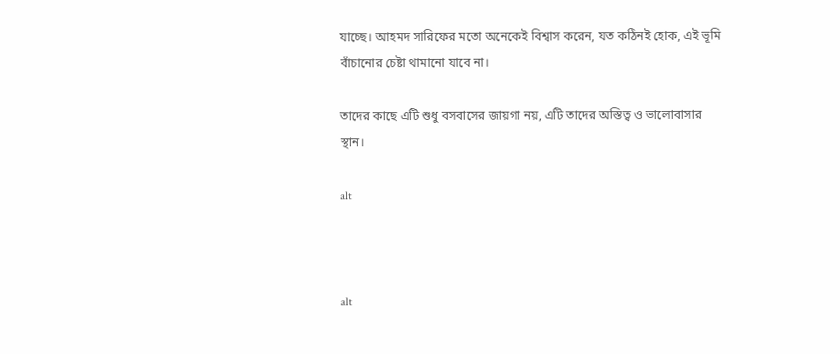যাচ্ছে। আহমদ সারিফের মতো অনেকেই বিশ্বাস করেন, যত কঠিনই হোক, এই ভূমি বাঁচানোর চেষ্টা থামানো যাবে না।

তাদের কাছে এটি শুধু বসবাসের জায়গা নয়, এটি তাদের অস্তিত্ব ও ভালোবাসার স্থান।

alt



alt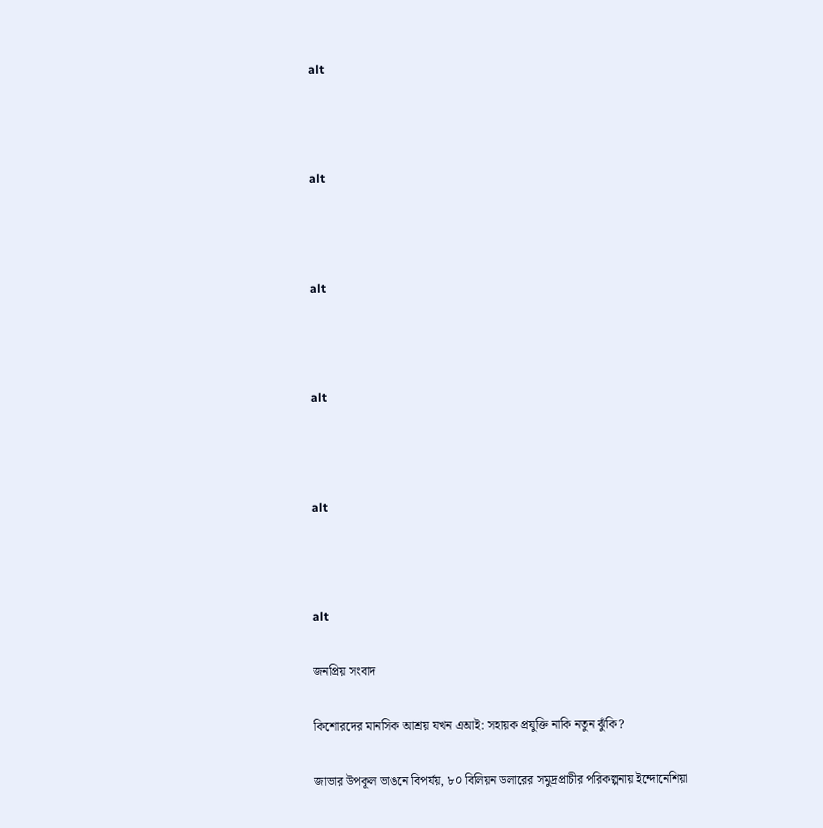alt



alt



alt



alt



alt



alt

জনপ্রিয় সংবাদ

কিশোরদের মানসিক আশ্রয় যখন এআই: সহায়ক প্রযুক্তি নাকি নতুন ঝুঁকি?

জাভার উপকূল ভাঙনে বিপর্যয়, ৮০ বিলিয়ন ডলারের সমুদ্রপ্রাচীর পরিকল্পনায় ইন্দোনেশিয়া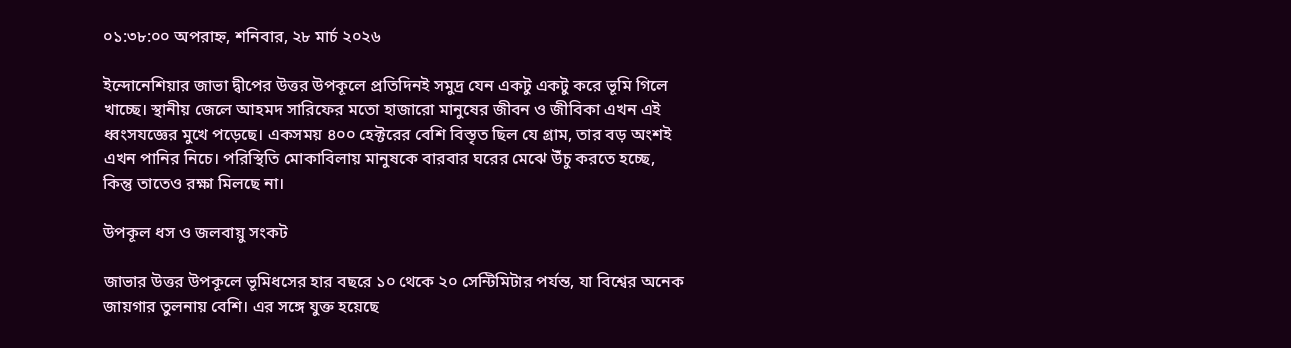০১:৩৮:০০ অপরাহ্ন, শনিবার, ২৮ মার্চ ২০২৬

ইন্দোনেশিয়ার জাভা দ্বীপের উত্তর উপকূলে প্রতিদিনই সমুদ্র যেন একটু একটু করে ভূমি গিলে খাচ্ছে। স্থানীয় জেলে আহমদ সারিফের মতো হাজারো মানুষের জীবন ও জীবিকা এখন এই ধ্বংসযজ্ঞের মুখে পড়েছে। একসময় ৪০০ হেক্টরের বেশি বিস্তৃত ছিল যে গ্রাম, তার বড় অংশই এখন পানির নিচে। পরিস্থিতি মোকাবিলায় মানুষকে বারবার ঘরের মেঝে উঁচু করতে হচ্ছে, কিন্তু তাতেও রক্ষা মিলছে না।

উপকূল ধস ও জলবায়ু সংকট

জাভার উত্তর উপকূলে ভূমিধসের হার বছরে ১০ থেকে ২০ সেন্টিমিটার পর্যন্ত, যা বিশ্বের অনেক জায়গার তুলনায় বেশি। এর সঙ্গে যুক্ত হয়েছে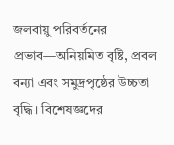জলবায়ু পরিবর্তনের প্রভাব—অনিয়মিত বৃষ্টি, প্রবল বন্যা এবং সমুদ্রপৃষ্ঠের উচ্চতা বৃদ্ধি। বিশেষজ্ঞদের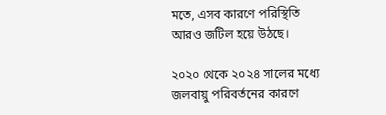মতে, এসব কারণে পরিস্থিতি আরও জটিল হয়ে উঠছে।

২০২০ থেকে ২০২৪ সালের মধ্যে জলবায়ু পরিবর্তনের কারণে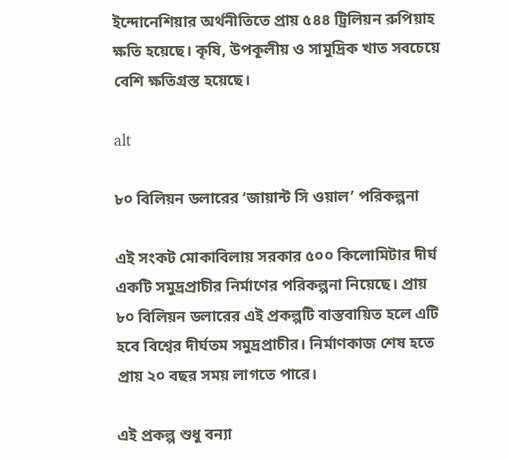ইন্দোনেশিয়ার অর্থনীতিতে প্রায় ৫৪৪ ট্রিলিয়ন রুপিয়াহ ক্ষতি হয়েছে। কৃষি, উপকূলীয় ও সামুদ্রিক খাত সবচেয়ে বেশি ক্ষতিগ্রস্ত হয়েছে।

alt

৮০ বিলিয়ন ডলারের ‘জায়ান্ট সি ওয়াল’ পরিকল্পনা

এই সংকট মোকাবিলায় সরকার ৫০০ কিলোমিটার দীর্ঘ একটি সমুদ্রপ্রাচীর নির্মাণের পরিকল্পনা নিয়েছে। প্রায় ৮০ বিলিয়ন ডলারের এই প্রকল্পটি বাস্তবায়িত হলে এটি হবে বিশ্বের দীর্ঘতম সমুদ্রপ্রাচীর। নির্মাণকাজ শেষ হতে প্রায় ২০ বছর সময় লাগতে পারে।

এই প্রকল্প শুধু বন্যা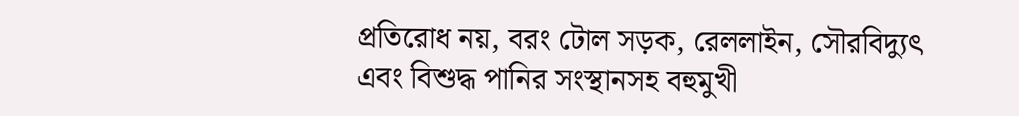প্রতিরোধ নয়, বরং টোল সড়ক, রেললাইন, সৌরবিদ্যুৎ এবং বিশুদ্ধ পানির সংস্থানসহ বহুমুখী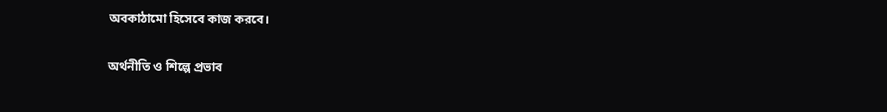অবকাঠামো হিসেবে কাজ করবে।

অর্থনীতি ও শিল্পে প্রভাব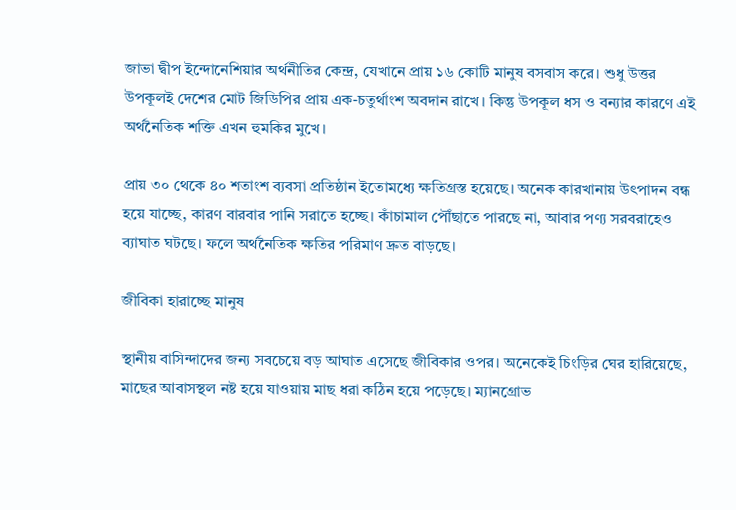জাভা দ্বীপ ইন্দোনেশিয়ার অর্থনীতির কেন্দ্র, যেখানে প্রায় ১৬ কোটি মানুষ বসবাস করে। শুধু উত্তর উপকূলই দেশের মোট জিডিপির প্রায় এক-চতুর্থাংশ অবদান রাখে। কিন্তু উপকূল ধস ও বন্যার কারণে এই অর্থনৈতিক শক্তি এখন হুমকির মুখে।

প্রায় ৩০ থেকে ৪০ শতাংশ ব্যবসা প্রতিষ্ঠান ইতোমধ্যে ক্ষতিগ্রস্ত হয়েছে। অনেক কারখানায় উৎপাদন বন্ধ হয়ে যাচ্ছে, কারণ বারবার পানি সরাতে হচ্ছে। কাঁচামাল পৌঁছাতে পারছে না, আবার পণ্য সরবরাহেও ব্যাঘাত ঘটছে। ফলে অর্থনৈতিক ক্ষতির পরিমাণ দ্রুত বাড়ছে।

জীবিকা হারাচ্ছে মানুষ

স্থানীয় বাসিন্দাদের জন্য সবচেয়ে বড় আঘাত এসেছে জীবিকার ওপর। অনেকেই চিংড়ির ঘের হারিয়েছে, মাছের আবাসস্থল নষ্ট হয়ে যাওয়ায় মাছ ধরা কঠিন হয়ে পড়েছে। ম্যানগ্রোভ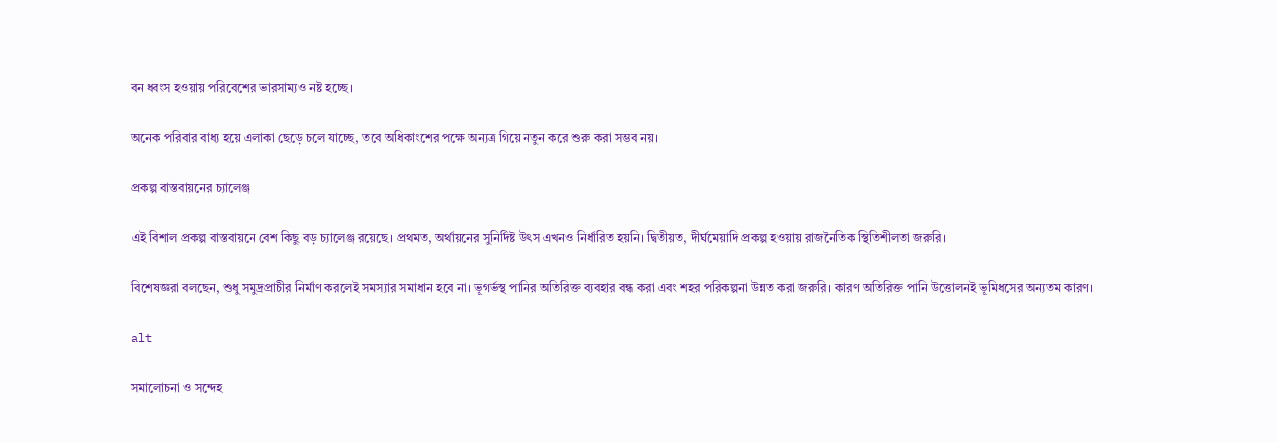বন ধ্বংস হওয়ায় পরিবেশের ভারসাম্যও নষ্ট হচ্ছে।

অনেক পরিবার বাধ্য হয়ে এলাকা ছেড়ে চলে যাচ্ছে, তবে অধিকাংশের পক্ষে অন্যত্র গিয়ে নতুন করে শুরু করা সম্ভব নয়।

প্রকল্প বাস্তবায়নের চ্যালেঞ্জ

এই বিশাল প্রকল্প বাস্তবায়নে বেশ কিছু বড় চ্যালেঞ্জ রয়েছে। প্রথমত, অর্থায়নের সুনির্দিষ্ট উৎস এখনও নির্ধারিত হয়নি। দ্বিতীয়ত, দীর্ঘমেয়াদি প্রকল্প হওয়ায় রাজনৈতিক স্থিতিশীলতা জরুরি।

বিশেষজ্ঞরা বলছেন, শুধু সমুদ্রপ্রাচীর নির্মাণ করলেই সমস্যার সমাধান হবে না। ভূগর্ভস্থ পানির অতিরিক্ত ব্যবহার বন্ধ করা এবং শহর পরিকল্পনা উন্নত করা জরুরি। কারণ অতিরিক্ত পানি উত্তোলনই ভূমিধসের অন্যতম কারণ।

alt

সমালোচনা ও সন্দেহ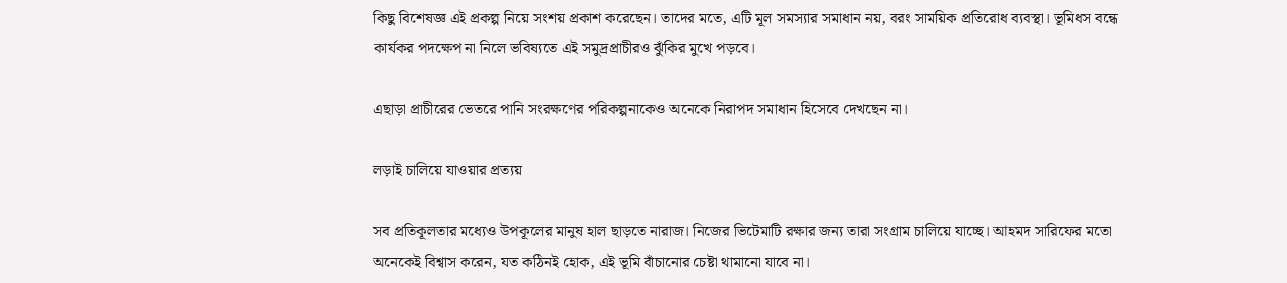কিছু বিশেষজ্ঞ এই প্রকল্প নিয়ে সংশয় প্রকাশ করেছেন। তাদের মতে, এটি মূল সমস্যার সমাধান নয়, বরং সাময়িক প্রতিরোধ ব্যবস্থা। ভূমিধস বন্ধে কার্যকর পদক্ষেপ না নিলে ভবিষ্যতে এই সমুদ্রপ্রাচীরও ঝুঁকির মুখে পড়বে।

এছাড়া প্রাচীরের ভেতরে পানি সংরক্ষণের পরিকল্পনাকেও অনেকে নিরাপদ সমাধান হিসেবে দেখছেন না।

লড়াই চালিয়ে যাওয়ার প্রত্যয়

সব প্রতিকূলতার মধ্যেও উপকূলের মানুষ হাল ছাড়তে নারাজ। নিজের ভিটেমাটি রক্ষার জন্য তারা সংগ্রাম চালিয়ে যাচ্ছে। আহমদ সারিফের মতো অনেকেই বিশ্বাস করেন, যত কঠিনই হোক, এই ভূমি বাঁচানোর চেষ্টা থামানো যাবে না।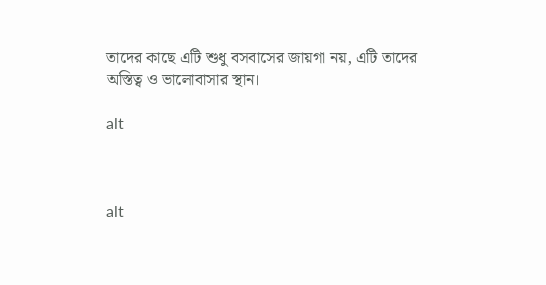তাদের কাছে এটি শুধু বসবাসের জায়গা নয়, এটি তাদের অস্তিত্ব ও ভালোবাসার স্থান।

alt



alt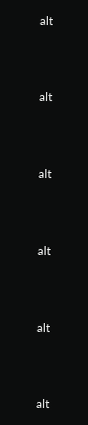alt



alt



alt



alt



alt



alt